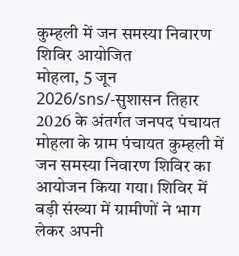कुम्हली में जन समस्या निवारण शिविर आयोजित
मोहला, 5 जून 2026/sns/-सुशासन तिहार 2026 के अंतर्गत जनपद पंचायत मोहला के ग्राम पंचायत कुम्हली में जन समस्या निवारण शिविर का आयोजन किया गया। शिविर में बड़ी संख्या में ग्रामीणों ने भाग लेकर अपनी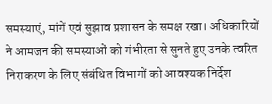समस्याएं, मांगें एवं सुझाव प्रशासन के समक्ष रखा। अधिकारियों ने आमजन की समस्याओं को गंभीरता से सुनते हुए उनके त्वरित निराकरण के लिए संबंधित विभागों को आवश्यक निर्देश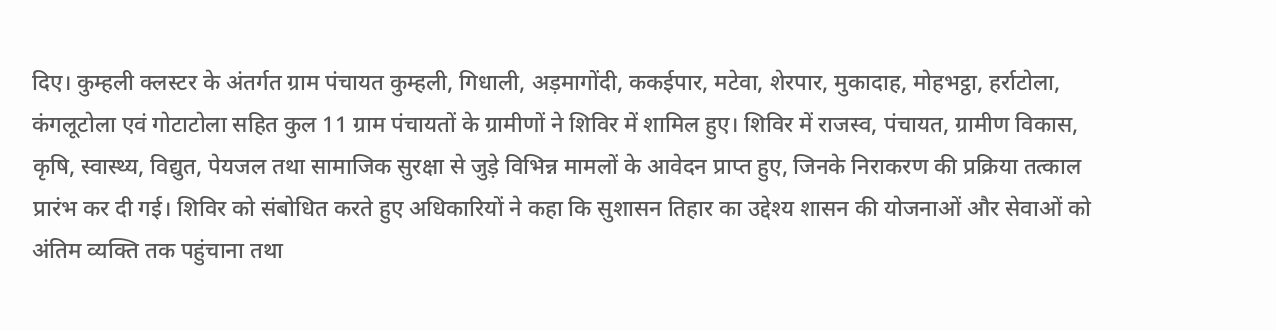दिए। कुम्हली क्लस्टर के अंतर्गत ग्राम पंचायत कुम्हली, गिधाली, अड़मागोंदी, ककईपार, मटेवा, शेरपार, मुकादाह, मोहभट्ठा, हर्राटोला, कंगलूटोला एवं गोटाटोला सहित कुल 11 ग्राम पंचायतों के ग्रामीणों ने शिविर में शामिल हुए। शिविर में राजस्व, पंचायत, ग्रामीण विकास, कृषि, स्वास्थ्य, विद्युत, पेयजल तथा सामाजिक सुरक्षा से जुड़े विभिन्न मामलों के आवेदन प्राप्त हुए, जिनके निराकरण की प्रक्रिया तत्काल प्रारंभ कर दी गई। शिविर को संबोधित करते हुए अधिकारियों ने कहा कि सुशासन तिहार का उद्देश्य शासन की योजनाओं और सेवाओं को अंतिम व्यक्ति तक पहुंचाना तथा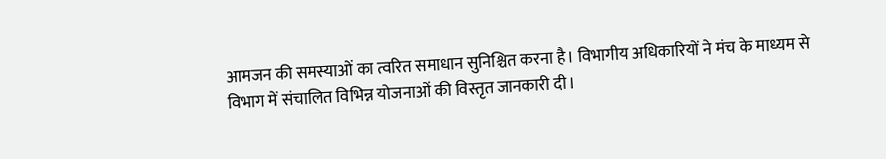आमजन की समस्याओं का त्वरित समाधान सुनिश्चित करना है। विभागीय अधिकारियों ने मंच के माध्यम से विभाग में संचालित विभिन्न योजनाओं की विस्तृत जानकारी दी।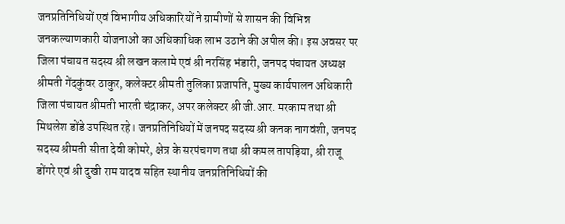जनप्रतिनिधियों एवं विभागीय अधिकारियों ने ग्रामीणों से शासन की विभिन्न जनकल्याणकारी योजनाओं का अधिकाधिक लाभ उठाने की अपील की। इस अवसर पर जिला पंचायत सदस्य श्री लखन कलामे एवं श्री नरसिंह भंडारी, जनपद पंचायत अध्यक्ष श्रीमती गेंदकुंवर ठाकुर, कलेक्टर श्रीमती तुलिका प्रजापति, मुख्य कार्यपालन अधिकारी जिला पंचायत श्रीमती भारती चंद्राकर, अपर कलेक्टर श्री जी.आर. मरकाम तथा श्री मिथलेश डोंडे उपस्थित रहे। जनप्रतिनिधियों में जनपद सदस्य श्री कनक नागवंशी, जनपद सदस्य श्रीमती सीता देवी कोमरे, क्षेत्र के सरपंचगण तथा श्री कमल तापड़िया, श्री राजू डोंगरे एवं श्री दुखी राम यादव सहित स्थानीय जनप्रतिनिधियों की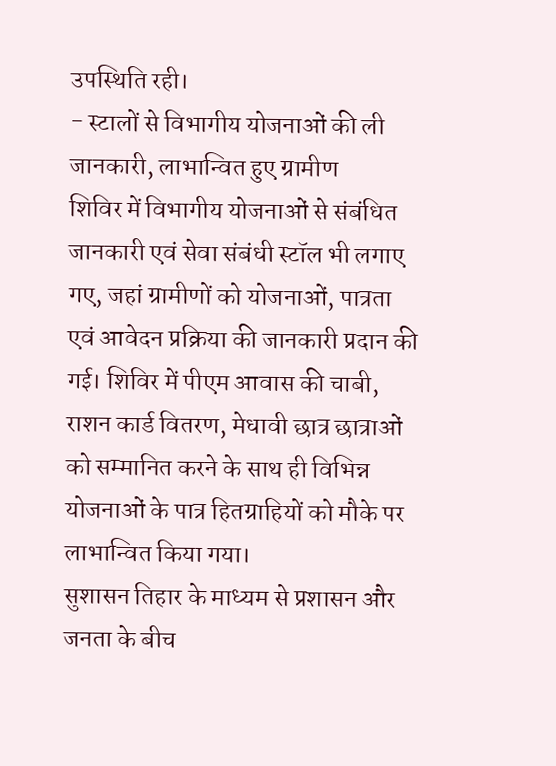उपस्थिति रही।
- स्टालों से विभागीय योजनाओं की ली जानकारी, लाभान्वित हुए ग्रामीण
शिविर में विभागीय योजनाओं से संबंधित जानकारी एवं सेवा संबंधी स्टॉल भी लगाए गए, जहां ग्रामीणों को योजनाओं, पात्रता एवं आवेदन प्रक्रिया की जानकारी प्रदान की गई। शिविर में पीएम आवास की चाबी, राशन कार्ड वितरण, मेधावी छात्र छात्राओं को सम्मानित करने के साथ ही विभिन्न योजनाओं के पात्र हितग्राहियों को मौके पर लाभान्वित किया गया।
सुशासन तिहार के माध्यम से प्रशासन और जनता के बीच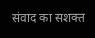संवाद का सशक्त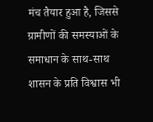मंच तैयार हुआ है, जिससे ग्रामीणों की समस्याओं के समाधान के साथ-साथ शासन के प्रति विश्वास भी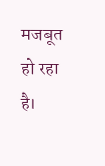मजबूत हो रहा है।